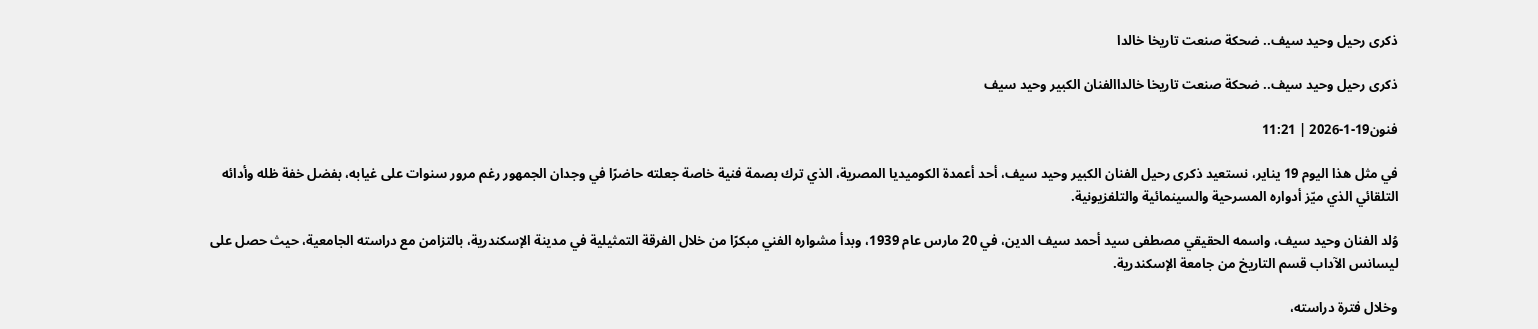ذكرى رحيل وحيد سيف.. ضحكة صنعت تاريخا خالدا

ذكرى رحيل وحيد سيف.. ضحكة صنعت تاريخا خالداالفنان الكبير وحيد سيف

فنون19-1-2026 | 11:21

في مثل هذا اليوم 19 يناير، نستعيد ذكرى رحيل الفنان الكبير وحيد سيف، أحد أعمدة الكوميديا المصرية، الذي ترك بصمة فنية خاصة جعلته حاضرًا في وجدان الجمهور رغم مرور سنوات على غيابه، بفضل خفة ظله وأدائه التلقائي الذي ميّز أدواره المسرحية والسينمائية والتلفزيونية.

وُلد الفنان وحيد سيف، واسمه الحقيقي مصطفى سيد أحمد سيف الدين، في 20 مارس عام 1939، وبدأ مشواره الفني مبكرًا من خلال الفرقة التمثيلية في مدينة الإسكندرية، بالتزامن مع دراسته الجامعية، حيث حصل على ليسانس الآداب قسم التاريخ من جامعة الإسكندرية.

وخلال فترة دراسته،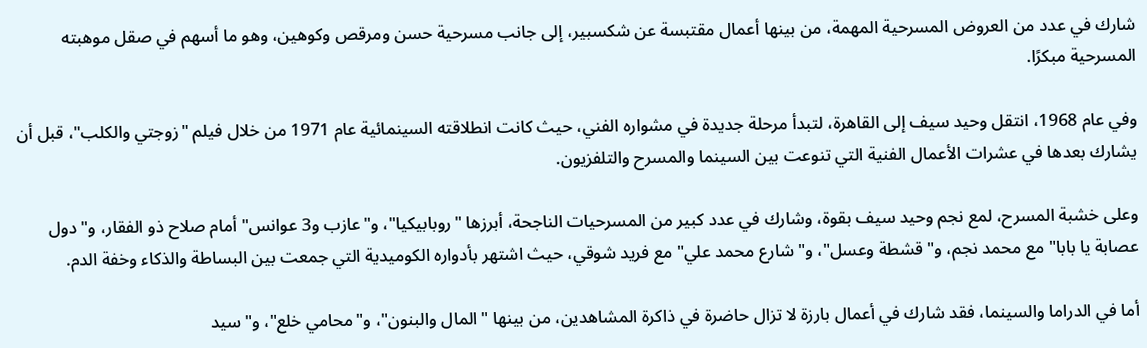شارك في عدد من العروض المسرحية المهمة، من بينها أعمال مقتبسة عن شكسبير، إلى جانب مسرحية حسن ومرقص وكوهين، وهو ما أسهم في صقل موهبته المسرحية مبكرًا.

وفي عام 1968، انتقل وحيد سيف إلى القاهرة، لتبدأ مرحلة جديدة في مشواره الفني، حيث كانت انطلاقته السينمائية عام 1971 من خلال فيلم "زوجتي والكلب"، قبل أن يشارك بعدها في عشرات الأعمال الفنية التي تنوعت بين السينما والمسرح والتلفزيون.

وعلى خشبة المسرح، لمع نجم وحيد سيف بقوة، وشارك في عدد كبير من المسرحيات الناجحة، أبرزها "روبابيكيا"، و"عازب و3 عوانس" أمام صلاح ذو الفقار، و"دول عصابة يا بابا" مع محمد نجم، و"قشطة وعسل"، و"شارع محمد علي" مع فريد شوقي، حيث اشتهر بأدواره الكوميدية التي جمعت بين البساطة والذكاء وخفة الدم.

أما في الدراما والسينما، فقد شارك في أعمال بارزة لا تزال حاضرة في ذاكرة المشاهدين، من بينها "المال والبنون"، و"محامي خلع"، و"سيد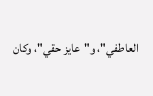العاطفي"، و"عايز حقي"، وكان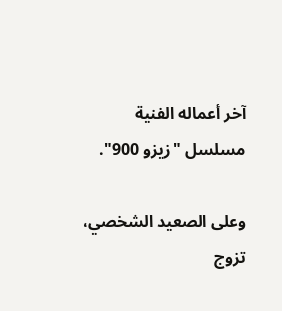آخر أعماله الفنية مسلسل "زيزو 900".

وعلى الصعيد الشخصي، تزوج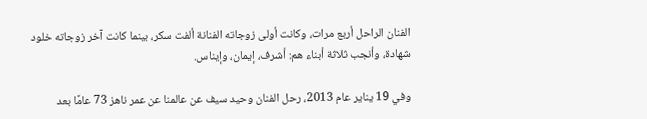الفنان الراحل أربع مرات، وكانت أولى زوجاته الفنانة ألفت سكر، بينما كانت آخر زوجاته خلود شهادة، وأنجب ثلاثة أبناء هم: أشرف، إيمان، وإيناس.

وفي 19 يناير عام 2013، رحل الفنان وحيد سيف عن عالمنا عن عمر ناهز 73 عامًا بعد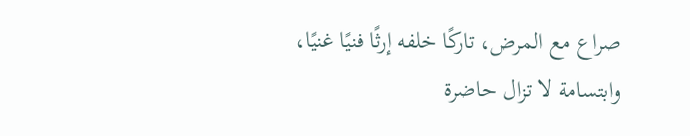صراع مع المرض، تاركًا خلفه إرثًا فنيًا غنيًا، وابتسامة لا تزال حاضرة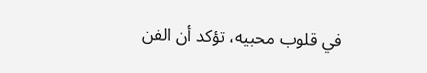في قلوب محبيه، تؤكد أن الفن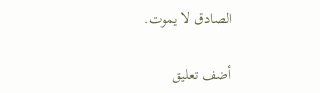الصادق لا يموت.

أضف تعليق